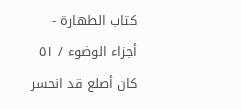كتاب الطهارة - أجزاء الوضوء / ٥١
كان أصلع قد انحسر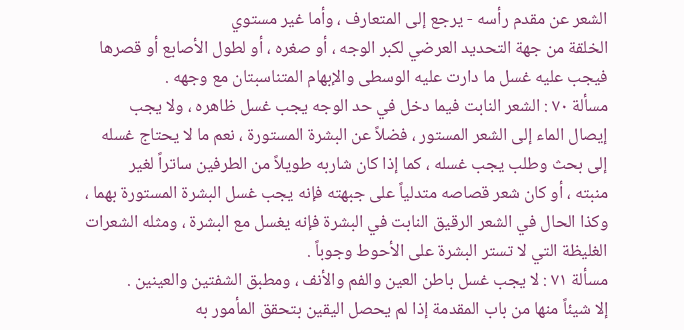الشعر عن مقدم رأسه - يرجع إلى المتعارف ، وأما غير مستوي
الخلقة من جهة التحديد العرضي لكبر الوجه ، أو صغره ، أو لطول الأصابع أو قصرها
فيجب عليه غسل ما دارت عليه الوسطى والإبهام المتناسبتان مع وجهه .
مسألة ٧٠ : الشعر النابت فيما دخل في حد الوجه يجب غسل ظاهره ، ولا يجب
إيصال الماء إلى الشعر المستور ، فضلاً عن البشرة المستورة ، نعم ما لا يحتاج غسله
إلى بحث وطلب يجب غسله ، كما إذا كان شاربه طويلاً من الطرفين ساتراً لغير
منبته ، أو كان شعر قصاصه متدلياً على جبهته فإنه يجب غسل البشرة المستورة بهما ،
وكذا الحال في الشعر الرقيق النابت في البشرة فإنه يغسل مع البشرة ، ومثله الشعرات
الغليظة التي لا تستر البشرة على الأحوط وجوباً .
مسألة ٧١ : لا يجب غسل باطن العين والفم والأنف ، ومطبق الشفتين والعينين .
إلا شيئاً منها من باب المقدمة إذا لم يحصل اليقين بتحقق المأمور به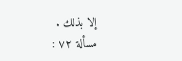إلا بذلك .
مسألة ٧٢ :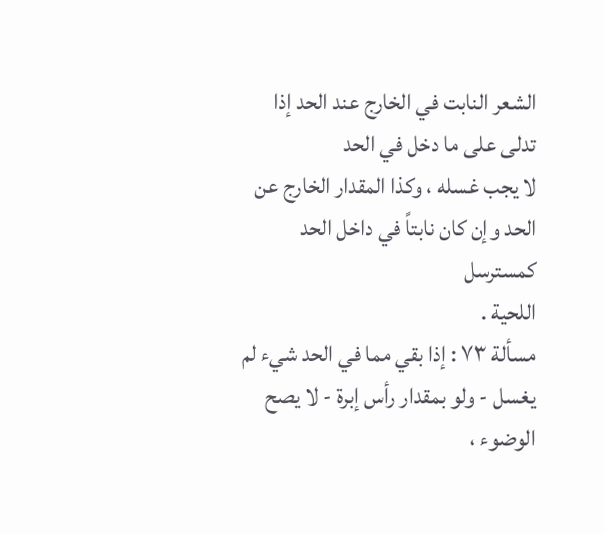الشعر النابت في الخارج عند الحد إذا تدلى على ما دخل في الحد
لا يجب غسله ، وكذا المقدار الخارج عن الحد وإن كان نابتاً في داخل الحد كمسترسل
اللحية .
مسألة ٧٣ : إذا بقي مما في الحد شيء لم يغسل - ولو بمقدار رأس إبرة - لا يصح
الوضوء ،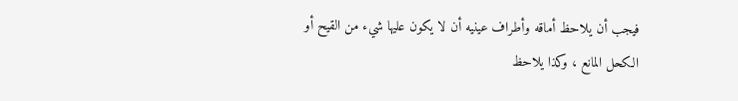فيجب أن يلاحظ أماقه وأطراف عينيه أن لا يكون عليها شيء من القيح أو
الكحل المانع ، وكذا يلاحظ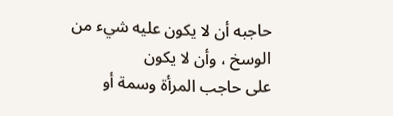حاجبه أن لا يكون عليه شيء من الوسخ ، وأن لا يكون
على حاجب المرأة وسمة أو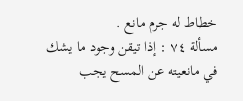خطاط له جرم مانع .
مسألة ٧٤ : إذا تيقن وجود ما يشك في مانعيته عن المسح يجب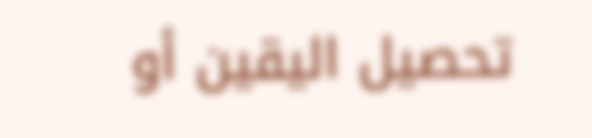تحصيل اليقين أو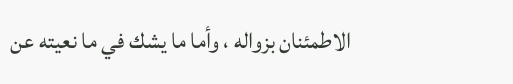الاطمئنان بزواله ، وأما ما يشك في ما نعيته عن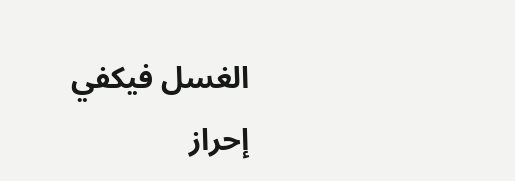الغسل فيكفي إحراز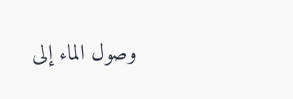وصول الماء إلى